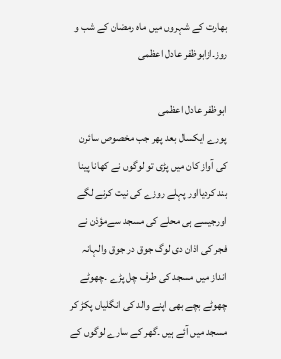بھارت کے شہروں میں ماہ رمضان کے شب و روز۔ازابوظفر عادل اعظمی

ابوظفر عادل اعظمی
پورے ایکسال بعد پھر جب مخصوص سائرن کی آواز کان میں پڑی تو لوگوں نے کھانا پینا بند کردیااور پہلے روزے کی نیت کرنے لگے اورجیسے ہی محلے کی مسجد سےمؤذن نے فجر کی اذان دی لوگ جوق در جوق والہانہ انداز میں مسجد کی طرف چل پڑے ۔چھوٹے چھوٹے بچے بھی اپنے والد کی انگلیاں پکڑ کر مسجد میں آئے ہیں ۔گھر کے سارے لوگوں کے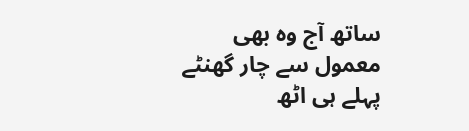ساتھ آج وہ بھی معمول سے چار گھنٹے پہلے ہی اٹھ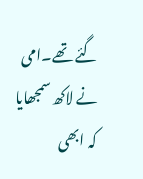گئے تھے۔امی نے لاکھ سمجھایا کہ ابھی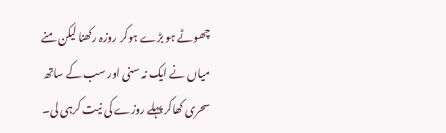چھوٹے ہو بڑے ہوکر روزہ رکھنا لیکن منے میاں نے ایک نہ سنی اور سب کے ساتھ سحری کھاکر پہلے روزے کی نیت کرہی لی۔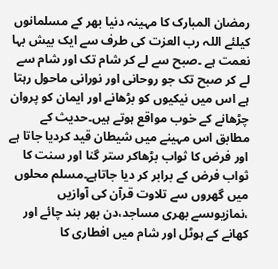رمضان المبارک کا مہینہ دنیا بھر کے مسلمانوں کیلئے اللہ رب العزت کی طرف سے ایک بیش بہا نعمت ہے ۔صبح سے لے کر شام تک اور شام سے لے کر صبح تک جو روحانی اور نورانی ماحول رہتا ہے اس میں نیکیوں کو بڑھانے اور ایمان کو پروان چڑھانے کے خوب مواقع ہوتے ہیں۔حدیث کے مطابق اس مہینے میں شیطان قید کردیا جاتا ہے اور فرض کا ثواب بڑھاکر ستر گنا اور سنت کا ثواب فرض کے برابر کر دیا جاتاہے۔مسلم محلوں میں گھروں سے تلاوت قرآن کی آوازیں ،نمازیوںسے بھری مساجد،دن بھر بند چائے اور کھانے کے ہوٹل اور شام میں افطاری کا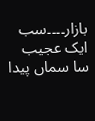بازار۔۔۔۔سب ایک عجیب سا سماں پیدا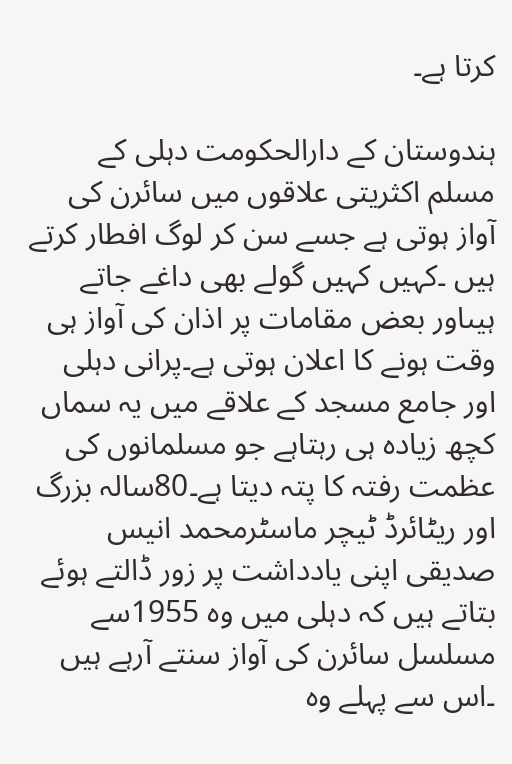کرتا ہے۔

ہندوستان کے دارالحکومت دہلی کے مسلم اکثریتی علاقوں میں سائرن کی آواز ہوتی ہے جسے سن کر لوگ افطار کرتے ہیں ۔کہیں کہیں گولے بھی داغے جاتے ہیںاور بعض مقامات پر اذان کی آواز ہی وقت ہونے کا اعلان ہوتی ہے۔پرانی دہلی اور جامع مسجد کے علاقے میں یہ سماں کچھ زیادہ ہی رہتاہے جو مسلمانوں کی عظمت رفتہ کا پتہ دیتا ہے۔80سالہ بزرگ اور ریٹائرڈ ٹیچر ماسٹرمحمد انیس صدیقی اپنی یادداشت پر زور ڈالتے ہوئے بتاتے ہیں کہ دہلی میں وہ 1955سے مسلسل سائرن کی آواز سنتے آرہے ہیں ۔اس سے پہلے وہ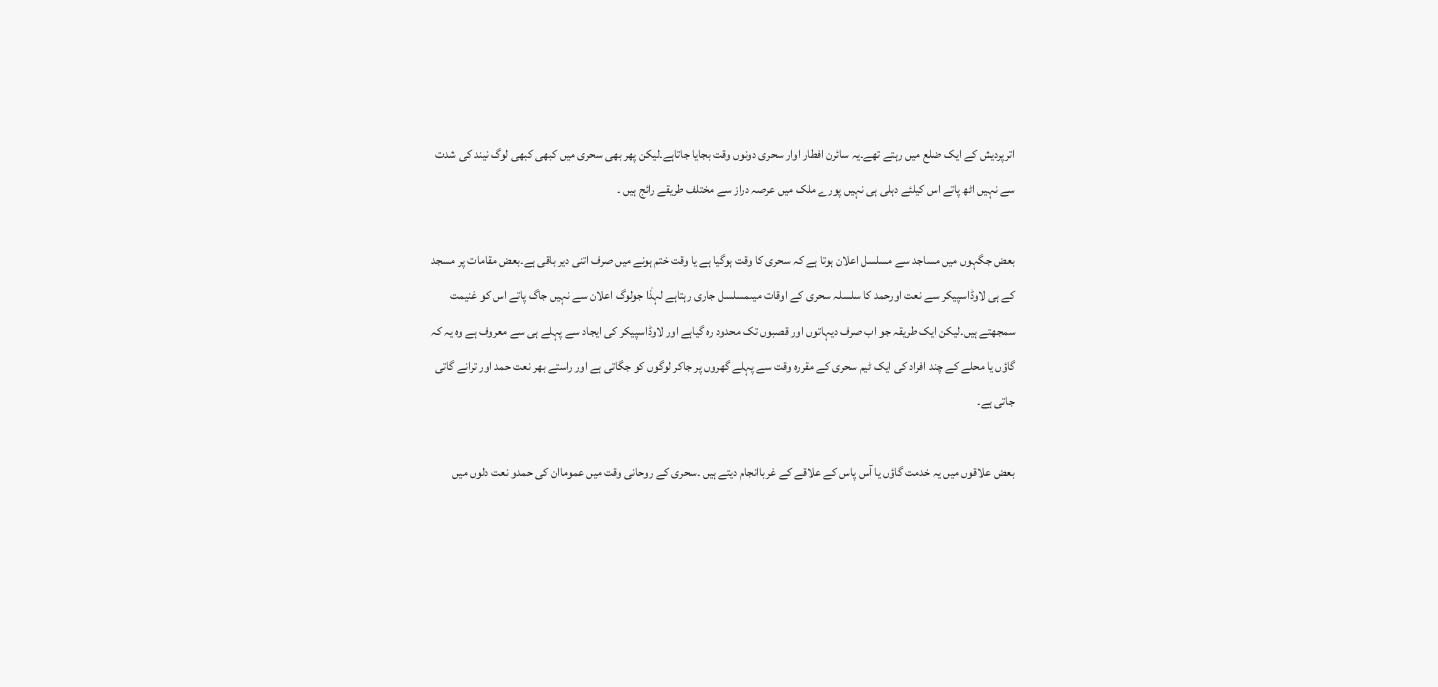اترپردیش کے ایک ضلع میں رہتے تھے۔یہ سائرن افطار اوار سحری دونوں وقت بجایا جاتاہے۔لیکن پھر بھی سحری میں کبھی کبھی لوگ نیند کی شدت سے نہیں اٹھ پاتے اس کیلئے دہلی ہی نہیں پورے ملک میں عرصہ دراز سے مختلف طریقے رائج ہیں ۔

بعض جگہوں میں مساجد سے مسلسل اعلان ہوتا ہے کہ سحری کا وقت ہوگیا ہے یا وقت ختم ہونے میں صرف اتنی دیر باقی ہے۔بعض مقامات پر مسجد کے ہی لاوڈاسپیکر سے نعت اورحمد کا سلسلہ سحری کے اوقات میںمسلسل جاری رہتاہے لہذٰا جولوگ اعلان سے نہیں جاگ پاتے اس کو غنیمت سمجھتے ہیں۔لیکن ایک طریقہ جو اب صرف دیہاتوں اور قصبوں تک محدود رہ گیاہے اور لاوڈاسپیکر کی ایجاد سے پہلے ہی سے معروف ہے وہ یہ کہ گاؤں یا محلے کے چند افراد کی ایک ٹیم سحری کے مقررہ وقت سے پہلے گھروں پر جاکر لوگوں کو جگاتی ہے اور راستے بھر نعت حمد اور ترانے گاتی جاتی ہے۔

بعض علاقوں میں یہ خدمت گاؤں یا آس پاس کے علاقے کے غرباانجام دیتے ہیں ۔سحری کے روحانی وقت میں عموماان کی حمدو نعت دلوں میں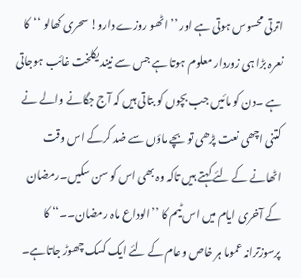اترتی محسوس ہوتی ہے اور ’’اٹھو روزے دارو! سحری کھالو ‘‘کا نعرہ بڑا ہی زوردار معلوم ہوتا ہے جس سے نیند یکلخت غائب ہوجاتی ہے ۔دن کو مائیں جب بچوں کو بتاتی ہیں کہ آج جگانے والے نے کتنی اچھی نعت پڑھی تو بچے ماؤں سے ضد کرکے اس وقت اٹھانے کے لئے کہتے ہیں تاکہ وہ بھی اس کو سن سکیں۔رمضان کے آخری ایام میں اس ٹیم کا ’’الوداع ماہ رمضان۔۔‘‘ کا پرسوزترانہ عموما ہر خاص وعام کے لئے ایک کسک چھوڑ جاتاہے۔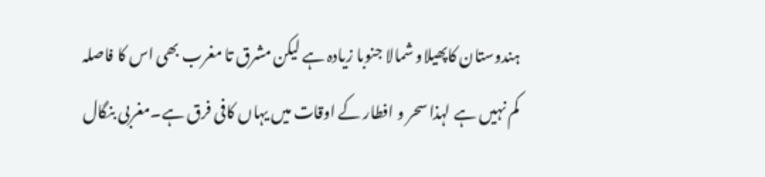ہندوستان کاپھیلاو شمالا جنوبا زیادہ ہے لیکن مشرق تا مغرب بھی اس کا فاصلہ کم نہیں ہے لہذا سحر و افطار کے اوقات میں یہاں کافی فرق ہے۔مغربی بنگال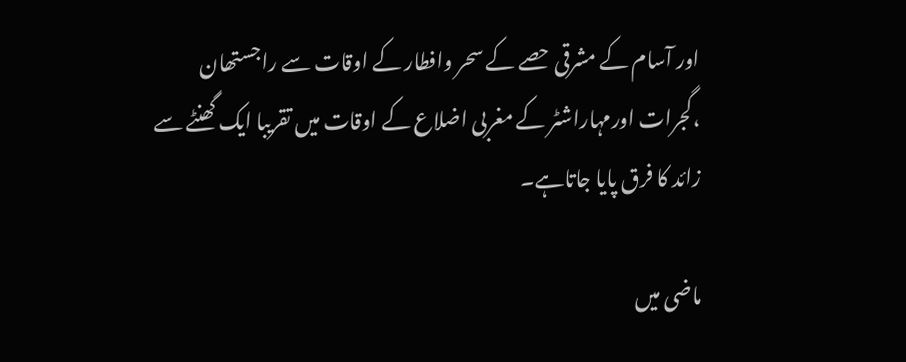اور آسام کے مشرقی حصے کے سحر وافطار کے اوقات سے راجستھان ،گجرات اورمہاراشٹر کے مغربی اضلاع کے اوقات میں تقریبا ایک گھنٹے سے زائد کا فرق پایا جاتاہے۔

ماضی میں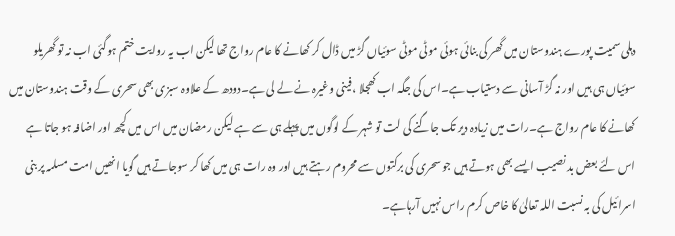دہلی سمیت پورے ہندوستان میں گھر کی بنائی ہوئی موٹی موٹی سوئیاں گڑ میں ڈال کر کھانے کا عام رواج تھا لیکن اب یہ روایت ختم ہوگئی اب نہ تو گھریلو سوئیاں ہی ہیں اور نہ گڑ آسانی سے دستیاب ہے۔اس کی جگہ اب کھجلا ،فینی وغیرہ نے لے لی ہے۔دودھ کے علاوہ سبزی بھی سحری کے وقت ہندوستان میں کھانے کا عام رواج ہے۔رات میں زیادہ دیر تک جاگنے کی لت تو شہر کے لوگوں میں پہلے ہی سے ہے لیکن رمضان میں اس میں کچھ اور اضافہ ہو جاتا ہے اس لئے بعض بد نصیب ایسے بھی ہوتے ہیں جو سحری کی برکتوں سے محروم رہتے ہیں اور وہ رات ہی میں کھا کر سوجاتے ہیں گویا انھیں امت مسلمہ پر بنی اسرائیل کی بہ نسبت اللہ تعالیٰ کا خاص کرم راس نہیں آرہاہے۔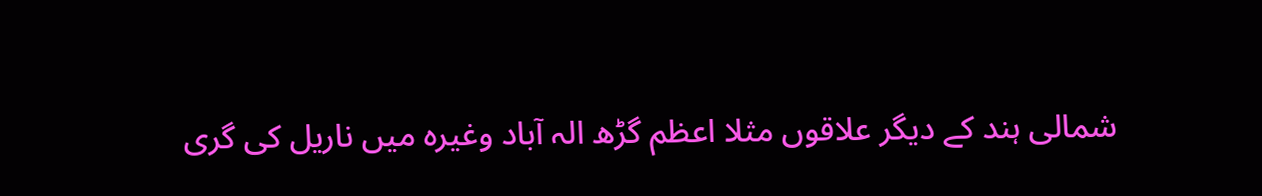شمالی ہند کے دیگر علاقوں مثلا اعظم گڑھ الہ آباد وغیرہ میں ناریل کی گری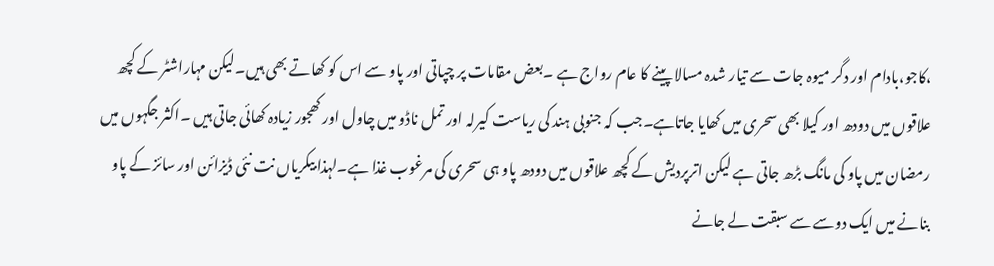،کاجو،بادام اور دگر میوہ جات سے تیار شدہ مسالا پینے کا عام رواج ہے ۔بعض مقامات پر چپاتی اور پاو سے اس کو کھاتے بھی ہیں۔لیکن مہاراشٹر کے کچھ علاقوں میں دودھ اور کیلا بھی سحری میں کھایا جاتاہے۔جب کہ جنوبی ہند کی ریاست کیرلہ اور تمل ناڈو میں چاول اور کھجور زیادہ کھائی جاتی ہیں ۔اکثر جگہوں میں رمضان میں پاو کی مانگ بڑھ جاتی ہے لیکن اترپردیش کے کچھ علاقوں میں دودھ پاو ہی سحری کی مرغوب غذا ہے۔لہذا بیکریاں نت نئی ڈیزائن اور سائز کے پاو بنانے میں ایک دوسے سے سبقت لے جانے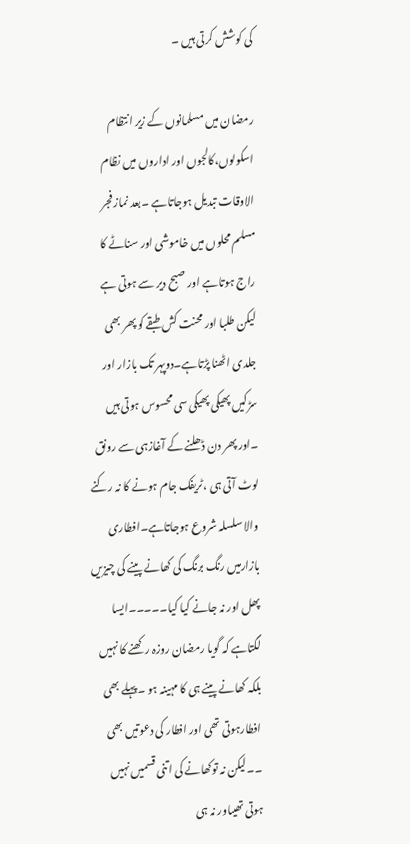کی کوشش کرتی ہیں ۔

رمضان میں مسلمانوں کے زیر انتظام اسکولوں،کالجوں اور اداروں میں نظام الاوقات تبدیل ہوجاتاہے ۔بعد نماز فجر مسلم محلوں میں خاموشی اور سناٹے کا راج ہوتاہے اور صبح دیر سے ہوتی ہے لیکن طلبا اور محنت کش طبقے کو پھر بھی جلدی اٹھنا پڑتاہے۔دوپہر تک بازار اور سڑکیں پھیکی پھیکی سی محسوس ہوتی ہیں ۔اور پھر دن ڈھلنے کے آغازہی سے رونق لوٹ آتی ہی ،ٹریفک جام ہونے کا نہ رکنے والا سلسلہ شروع ہوجاتاہے۔افطاری بازارمیں رنگ برنگ کی کھانے پینے کی چیزیں پھل اور نہ جانے کیا کیا۔۔۔۔۔ایسا لگتاہے کہ گویا رمضان روزہ رکھنے کا نہیں بلکہ کھانے پینے ہی کا مہینہ ہو ۔پہلے بھی افطارہوتی تھی اور افطار کی دعوتیں بھی ۔۔لیکن نہ توکھانے کی اتنی قسمیں نہیں ہوتی تھیںاور نہ ہی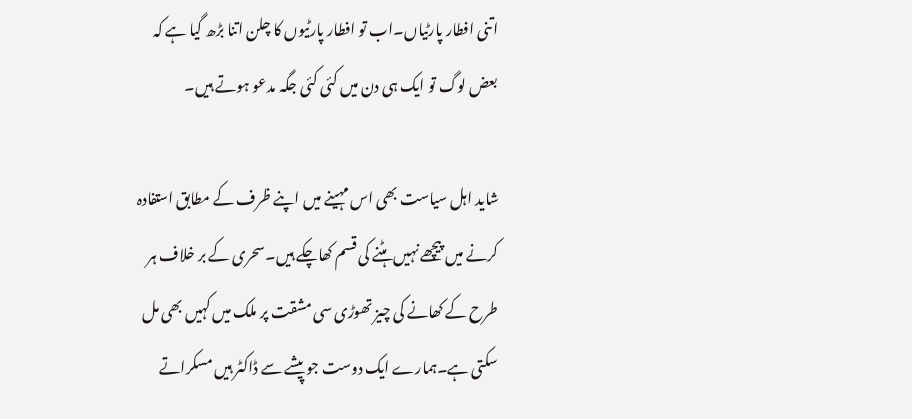اتنی افطار پارٹیاں۔اب تو افطار پارٹیوں کا چلن اتنا بڑھ گیا ہے کہ بعض لوگ تو ایک ہی دن میں کئی کئی جگہ مدعو ہوتے ہیں۔

شاید اہل سیاست بھی اس مہینے میں اپنے ظرف کے مطابق استفادہ کرنے میں پیچھے نہیں ہٹنے کی قسم کھاچکے ہیں۔سحری کے بر خلاف ہر طرح کے کھانے کی چیز تھوڑی سی مشقت پر ملک میں کہیں بھی مل سکتی ہے۔ہمارے ایک دوست جو پیشے سے ڈاکٹر ہیں مسکراتے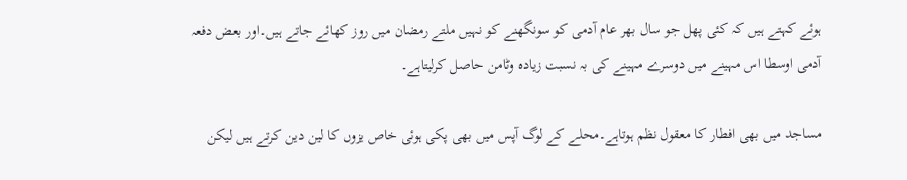ہوئے کہتے ہیں کہ کئی پھل جو سال بھر عام آدمی کو سونگھنے کو نہیں ملتے رمضان میں روز کھائے جاتے ہیں۔اور بعض دفعہ آدمی اوسطا اس مہینے میں دوسرے مہینے کی بہ نسبت زیادہ وٹامن حاصل کرلیتاہے۔

مساجد میں بھی افطار کا معقول نظم ہوتاہے۔محلے کے لوگ آپس میں بھی پکی ہوئی خاص یزوں کا لین دین کرتے ہیں لیکن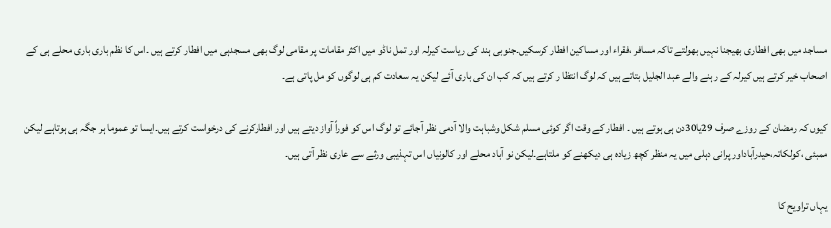مساجد میں بھی افطاری بھیجنا نہیں بھولتے تاکہ مسافر ،فقراء اور مساکین افطار کرسکیں۔جنوبی ہند کی ریاست کیرلہ اور تمل ناڈو میں اکثر مقامات پر مقامی لوگ بھی مسجدہی میں افطار کرتے ہیں ۔اس کا نظم باری باری محلے ہی کے اصحاب خیر کرتے ہیں کیرلہ کے رہنے والے عبد الجلیل بتاتے ہیں کہ لوگ انتظا ر کرتے ہیں کہ کب ان کی باری آئے لیکن یہ سعادت کم ہی لوگوں کو مل پاتی ہے۔

کیوں کہ رمضان کے روزے صرف 29یا30دن ہی ہوتے ہیں ۔ افطار کے وقت اگر کوئی مسلم شکل وشباہت والا آدمی نظر آجائے تو لوگ اس کو فوراً آواز دیتے ہیں اور افطارکرنے کی درخواست کرتے ہیں۔ایسا تو عموما ہر جگہ ہی ہوتاہے لیکن ممبئی ،کولکاتہ،حیدرآباداور پرانی دہلی میں یہ منظر کچھ زیادہ ہی دیکھنے کو ملتاہے۔لیکن نو آباد محلے اور کالونیاں اس تہذیبی ورثے سے عاری نظر آتی ہیں۔

یہاں تراویح کا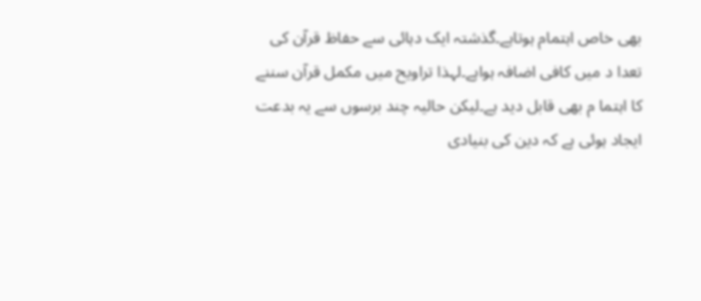بھی خاص اہتمام ہوتاہے۔گذشتہ ایک دہائی سے حفاظ قرآن کی تعدا د میں کافی اضافہ ہواہے۔لہذا تراویح میں مکمل قرآن سننے کا اہتما م بھی قابل دید ہے۔لیکن حالیہ چند برسوں سے یہ بدعت ایجاد ہوئی ہے کہ دین کی بنیادی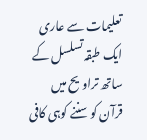تعلیمات سے عاری ایک طبقہ تسلسل کے ساتھ تراویح میں قرآن کو سننے کوہی کافی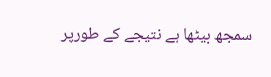سمجھ بیٹھا ہے نتیجے کے طورپر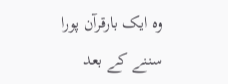وہ ایک بارقرآن پورا سننے کے بعد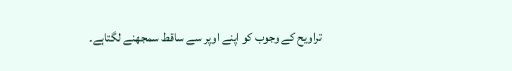تراویح کے وجوب کو اپنے اوپر سے ساقط سمجھنے لگتاہے۔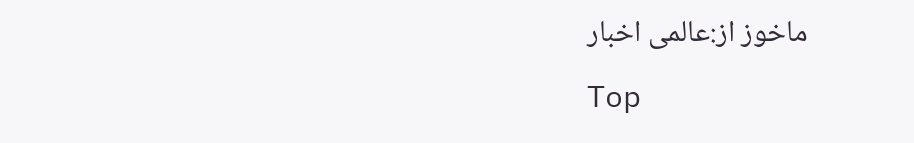ماخوز از:عالمی اخبار

Top